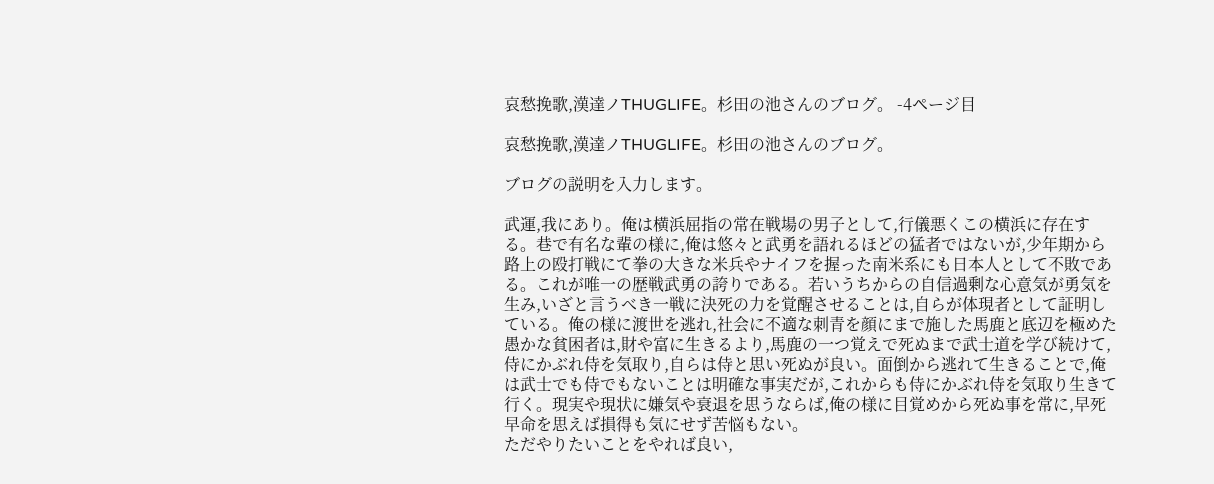哀愁挽歌,漢達ノTHUGLIFE。杉田の池さんのブログ。 -4ページ目

哀愁挽歌,漢達ノTHUGLIFE。杉田の池さんのブログ。

ブログの説明を入力します。

武運,我にあり。俺は横浜屈指の常在戦場の男子として,行儀悪くこの横浜に存在する。巷で有名な輩の様に,俺は悠々と武勇を語れるほどの猛者ではないが,少年期から路上の殴打戦にて拳の大きな米兵やナイフを握った南米系にも日本人として不敗である。これが唯一の歴戦武勇の誇りである。若いうちからの自信過剰な心意気が勇気を生み,いざと言うべき一戦に決死の力を覚醒させることは,自らが体現者として証明している。俺の様に渡世を逃れ,社会に不適な刺青を顔にまで施した馬鹿と底辺を極めた愚かな貧困者は,財や富に生きるより,馬鹿の一つ覚えで死ぬまで武士道を学び続けて,侍にかぶれ侍を気取り,自らは侍と思い死ぬが良い。面倒から逃れて生きることで,俺は武士でも侍でもないことは明確な事実だが,これからも侍にかぶれ侍を気取り生きて行く。現実や現状に嫌気や衰退を思うならば,俺の様に目覚めから死ぬ事を常に,早死早命を思えば損得も気にせず苦悩もない。
ただやりたいことをやれば良い,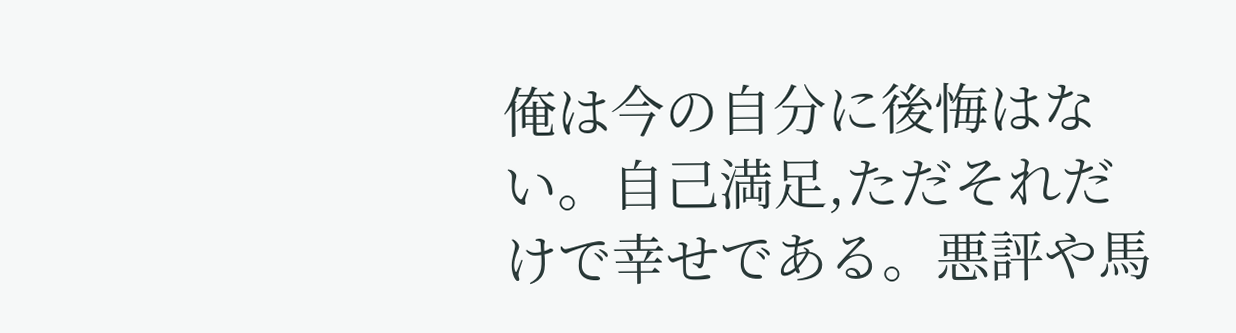俺は今の自分に後悔はない。自己満足,ただそれだけで幸せである。悪評や馬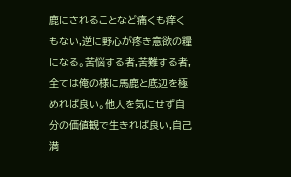鹿にされることなど痛くも痒くもない,逆に野心が疼き意欲の糧になる。苦悩する者,苦難する者,全ては俺の様に馬鹿と底辺を極めれば良い。他人を気にせず自分の価値観で生きれば良い,自己満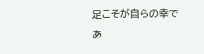足こそが自らの幸であ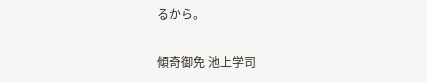るから。

傾奇御免 池上学司